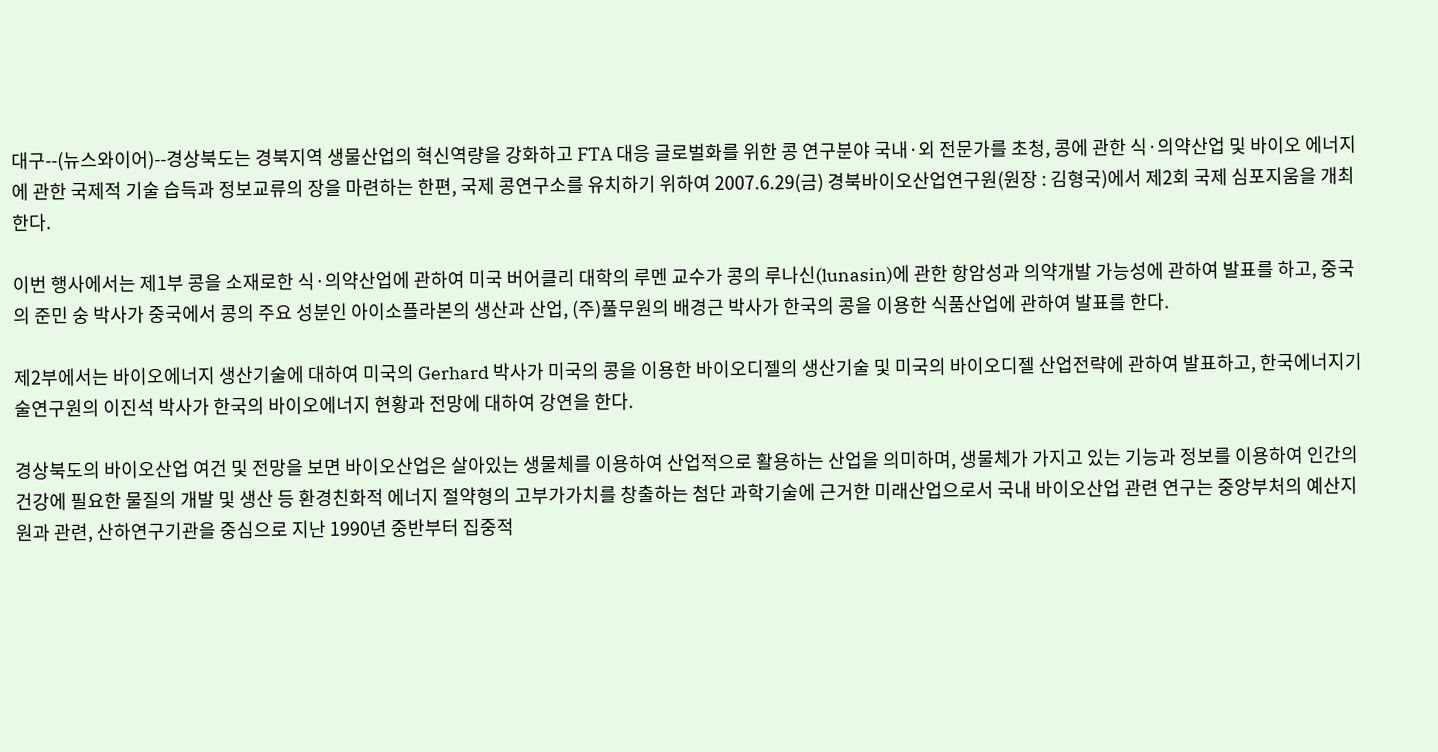대구--(뉴스와이어)--경상북도는 경북지역 생물산업의 혁신역량을 강화하고 FTA 대응 글로벌화를 위한 콩 연구분야 국내·외 전문가를 초청, 콩에 관한 식·의약산업 및 바이오 에너지에 관한 국제적 기술 습득과 정보교류의 장을 마련하는 한편, 국제 콩연구소를 유치하기 위하여 2007.6.29(금) 경북바이오산업연구원(원장 : 김형국)에서 제2회 국제 심포지움을 개최한다.

이번 행사에서는 제1부 콩을 소재로한 식·의약산업에 관하여 미국 버어클리 대학의 루멘 교수가 콩의 루나신(lunasin)에 관한 항암성과 의약개발 가능성에 관하여 발표를 하고, 중국의 준민 숭 박사가 중국에서 콩의 주요 성분인 아이소플라본의 생산과 산업, (주)풀무원의 배경근 박사가 한국의 콩을 이용한 식품산업에 관하여 발표를 한다.

제2부에서는 바이오에너지 생산기술에 대하여 미국의 Gerhard 박사가 미국의 콩을 이용한 바이오디젤의 생산기술 및 미국의 바이오디젤 산업전략에 관하여 발표하고, 한국에너지기술연구원의 이진석 박사가 한국의 바이오에너지 현황과 전망에 대하여 강연을 한다.

경상북도의 바이오산업 여건 및 전망을 보면 바이오산업은 살아있는 생물체를 이용하여 산업적으로 활용하는 산업을 의미하며, 생물체가 가지고 있는 기능과 정보를 이용하여 인간의 건강에 필요한 물질의 개발 및 생산 등 환경친화적 에너지 절약형의 고부가가치를 창출하는 첨단 과학기술에 근거한 미래산업으로서 국내 바이오산업 관련 연구는 중앙부처의 예산지원과 관련, 산하연구기관을 중심으로 지난 1990년 중반부터 집중적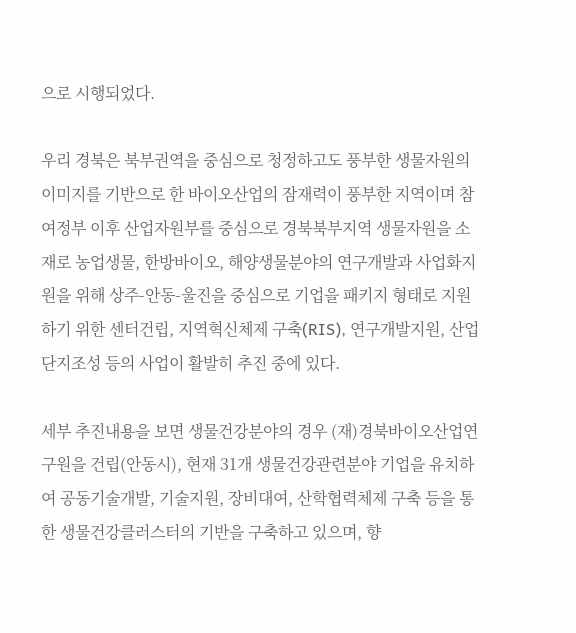으로 시행되었다.

우리 경북은 북부권역을 중심으로 청정하고도 풍부한 생물자원의 이미지를 기반으로 한 바이오산업의 잠재력이 풍부한 지역이며 참여정부 이후 산업자원부를 중심으로 경북북부지역 생물자원을 소재로 농업생물, 한방바이오, 해양생물분야의 연구개발과 사업화지원을 위해 상주-안동-울진을 중심으로 기업을 패키지 형태로 지원하기 위한 센터건립, 지역혁신체제 구축(RIS), 연구개발지원, 산업단지조성 등의 사업이 활발히 추진 중에 있다.

세부 추진내용을 보면 생물건강분야의 경우 (재)경북바이오산업연구원을 건립(안동시), 현재 31개 생물건강관련분야 기업을 유치하여 공동기술개발, 기술지원, 장비대여, 산학협력체제 구축 등을 통한 생물건강클러스터의 기반을 구축하고 있으며, 향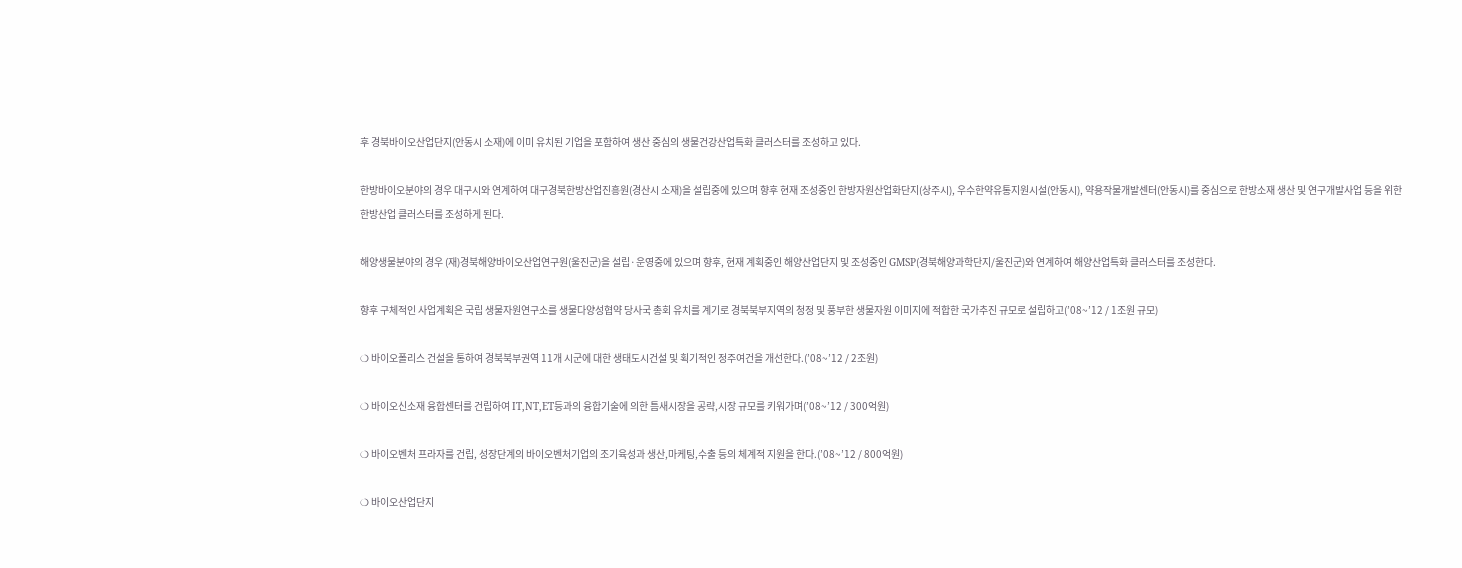후 경북바이오산업단지(안동시 소재)에 이미 유치된 기업을 포함하여 생산 중심의 생물건강산업특화 클러스터를 조성하고 있다.

한방바이오분야의 경우 대구시와 연계하여 대구경북한방산업진흥원(경산시 소재)을 설립중에 있으며 향후 현재 조성중인 한방자원산업화단지(상주시), 우수한약유통지원시설(안동시), 약용작물개발센터(안동시)를 중심으로 한방소재 생산 및 연구개발사업 등을 위한 한방산업 클러스터를 조성하게 된다.

해양생물분야의 경우 (재)경북해양바이오산업연구원(울진군)을 설립·운영중에 있으며 향후, 현재 계획중인 해양산업단지 및 조성중인 GMSP(경북해양과학단지/울진군)와 연계하여 해양산업특화 클러스터를 조성한다.

향후 구체적인 사업계획은 국립 생물자원연구소를 생물다양성협약 당사국 총회 유치를 계기로 경북북부지역의 청정 및 풍부한 생물자원 이미지에 적합한 국가추진 규모로 설립하고(’08~’12 / 1조원 규모)

❍ 바이오폴리스 건설을 통하여 경북북부권역 11개 시군에 대한 생태도시건설 및 획기적인 정주여건을 개선한다.(’08~’12 / 2조원)

❍ 바이오신소재 융합센터를 건립하여 IT,NT,ET등과의 융합기술에 의한 틈새시장을 공략,시장 규모를 키워가며(’08~’12 / 300억원)

❍ 바이오벤처 프라자를 건립, 성장단계의 바이오벤처기업의 조기육성과 생산,마케팅,수출 등의 체계적 지원을 한다.(’08~’12 / 800억원)

❍ 바이오산업단지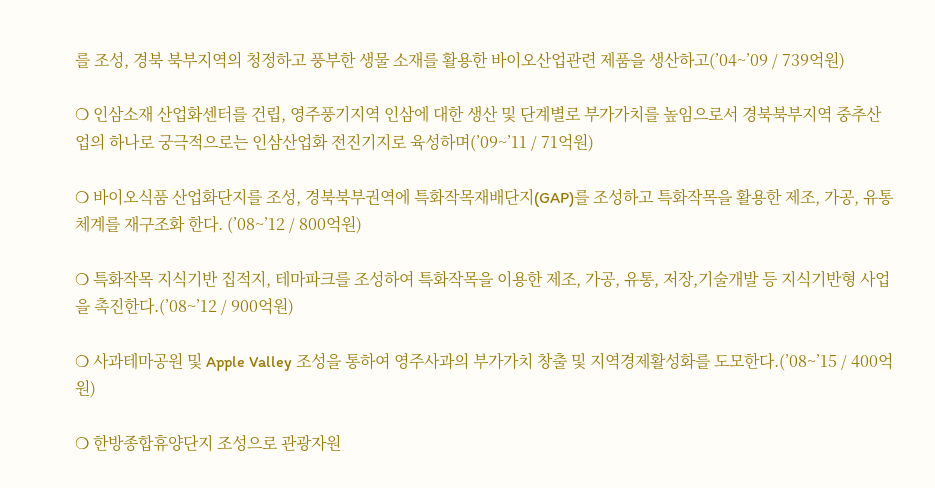를 조성, 경북 북부지역의 청정하고 풍부한 생물 소재를 활용한 바이오산업관련 제품을 생산하고(’04~’09 / 739억원)

❍ 인삼소재 산업화센터를 건립, 영주풍기지역 인삼에 대한 생산 및 단계별로 부가가치를 높임으로서 경북북부지역 중추산업의 하나로 궁극적으로는 인삼산업화 전진기지로 육성하며(’09~’11 / 71억원)

❍ 바이오식품 산업화단지를 조성, 경북북부권역에 특화작목재배단지(GAP)를 조성하고 특화작목을 활용한 제조, 가공, 유통체계를 재구조화 한다. (’08~’12 / 800억원)

❍ 특화작목 지식기반 집적지, 테마파크를 조성하여 특화작목을 이용한 제조, 가공, 유통, 저장,기술개발 등 지식기반형 사업을 촉진한다.(’08~’12 / 900억원)

❍ 사과테마공원 및 Apple Valley 조성을 통하여 영주사과의 부가가치 창출 및 지역경제활성화를 도모한다.(’08~’15 / 400억원)

❍ 한방종합휴양단지 조성으로 관광자원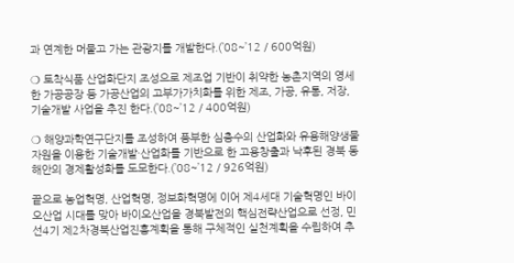과 연계한 머물고 가는 관광지를 개발한다.(’08~’12 / 600억원)

❍ 토착식품 산업화단지 조성으로 제조업 기반이 취약한 농촌지역의 영세한 가공공장 등 가공산업의 고부가가치화를 위한 제조, 가공, 유통, 저장, 기술개발 사업을 추진 한다.(’08~’12 / 400억원)

❍ 해양과학연구단지를 조성하여 풍부한 심층수의 산업화와 유용해양생물자원을 이용한 기술개발·산업화를 기반으로 한 고용창출과 낙후된 경북 동해안의 경제활성화를 도모한다.(’08~’12 / 926억원)

끝으로 농업혁명, 산업혁명, 정보화혁명에 이어 제4세대 기술혁명인 바이오산업 시대를 맞아 바이오산업을 경북발전의 핵심전략산업으로 선정, 민선4기 제2차경북산업진흥계획을 통해 구체적인 실천계획을 수립하여 추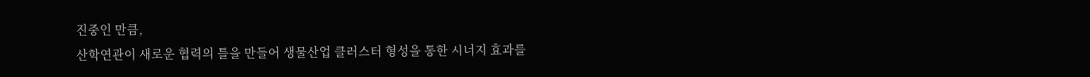진중인 만큼,
산학연관이 새로운 협력의 틀을 만들어 생물산업 클러스터 형성을 통한 시너지 효과를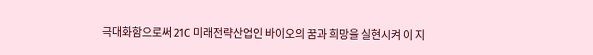극대화함으로써 21C 미래전략산업인 바이오의 꿈과 희망을 실현시켜 이 지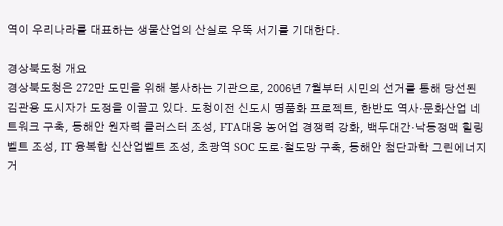역이 우리나라를 대표하는 생물산업의 산실로 우뚝 서기를 기대한다.

경상북도청 개요
경상북도청은 272만 도민을 위해 봉사하는 기관으로, 2006년 7월부터 시민의 선거를 통해 당선된 김관용 도시자가 도정을 이끌고 있다. 도청이전 신도시 명품화 프로젝트, 한반도 역사·문화산업 네트워크 구축, 동해안 원자력 클러스터 조성, FTA대응 농어업 경쟁력 강화, 백두대간·낙동정맥 힐링벨트 조성, IT 융복합 신산업벨트 조성, 초광역 SOC 도로·철도망 구축, 동해안 첨단과학 그린에너지 거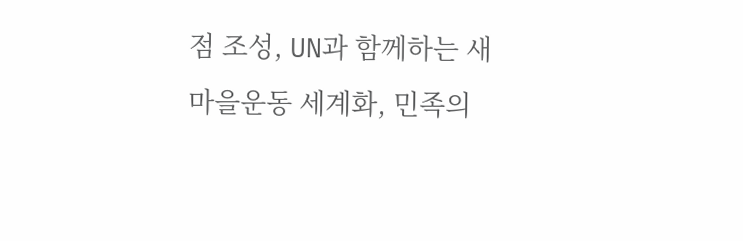점 조성, UN과 함께하는 새마을운동 세계화, 민족의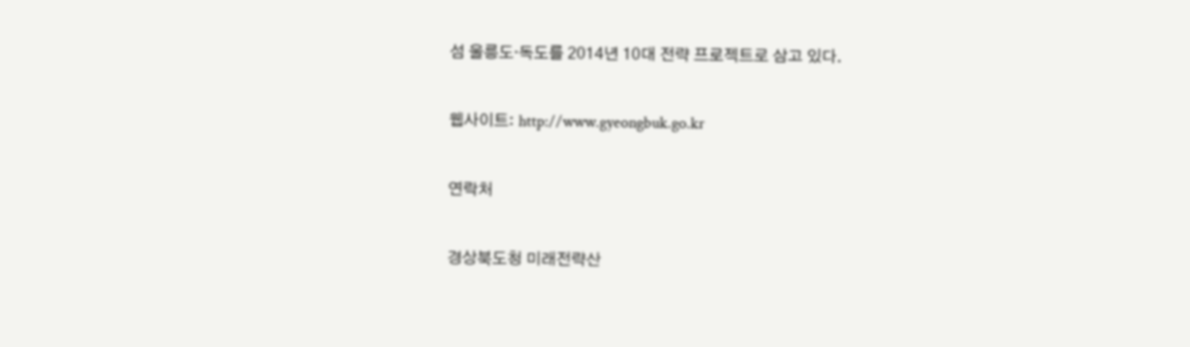섬 울릉도·독도를 2014년 10대 전략 프로젝트로 삼고 있다.

웹사이트: http://www.gyeongbuk.go.kr

연락처

경상북도청 미래전략산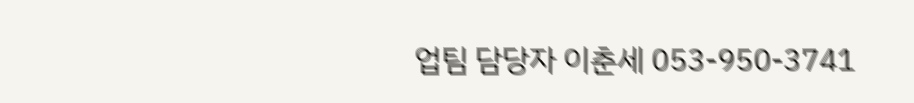업팀 담당자 이춘세 053-950-3741